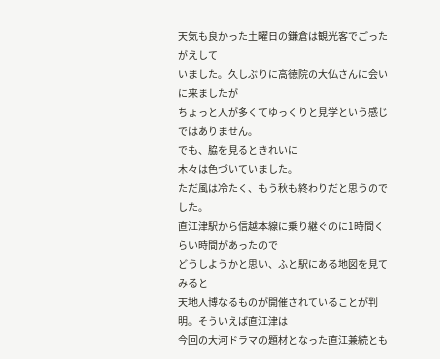天気も良かった土曜日の鎌倉は観光客でごったがえして
いました。久しぶりに高徳院の大仏さんに会いに来ましたが
ちょっと人が多くてゆっくりと見学という感じではありません。
でも、脇を見るときれいに
木々は色づいていました。
ただ風は冷たく、もう秋も終わりだと思うのでした。
直江津駅から信越本線に乗り継ぐのに1時間くらい時間があったので
どうしようかと思い、ふと駅にある地図を見てみると
天地人博なるものが開催されていることが判明。そういえば直江津は
今回の大河ドラマの題材となった直江兼続とも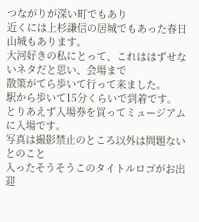つながりが深い町でもあり
近くには上杉謙信の居城でもあった春日山城もあります。
大河好きの私にとって、これははずせないネタだと思い、会場まで
散策がてら歩いて行って来ました。
駅から歩いて15分くらいで到着です。
とりあえず入場券を買ってミュージアムに入場です。
写真は撮影禁止のところ以外は問題ないとのこと
入ったそうそうこのタイトルロゴがお出迎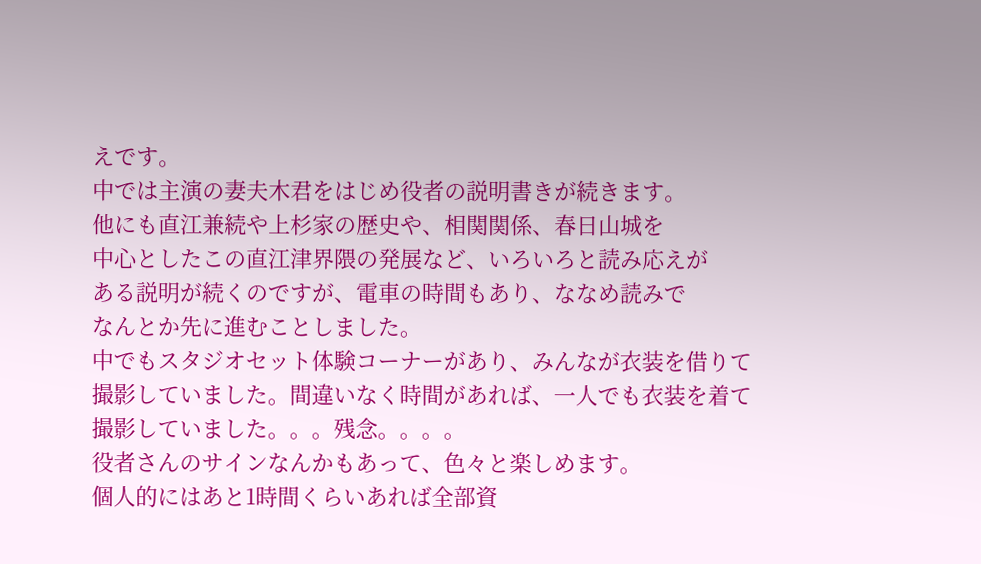えです。
中では主演の妻夫木君をはじめ役者の説明書きが続きます。
他にも直江兼続や上杉家の歴史や、相関関係、春日山城を
中心としたこの直江津界隈の発展など、いろいろと読み応えが
ある説明が続くのですが、電車の時間もあり、ななめ読みで
なんとか先に進むことしました。
中でもスタジオセット体験コーナーがあり、みんなが衣装を借りて
撮影していました。間違いなく時間があれば、一人でも衣装を着て
撮影していました。。。残念。。。。
役者さんのサインなんかもあって、色々と楽しめます。
個人的にはあと1時間くらいあれば全部資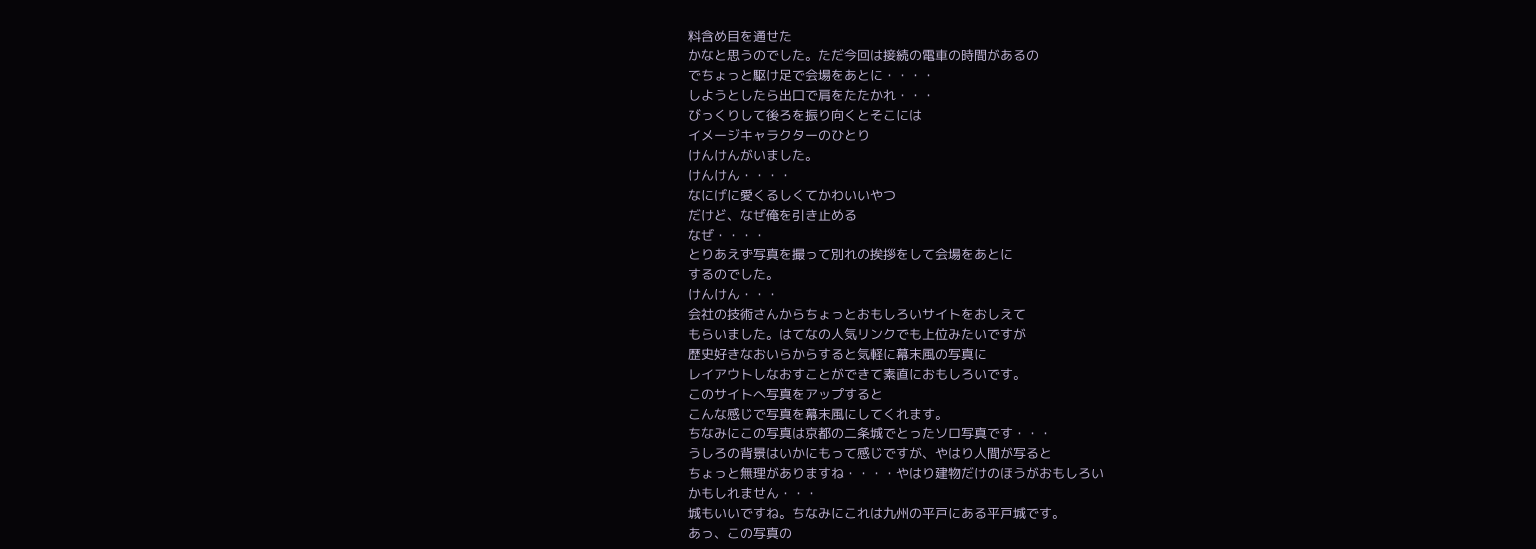料含め目を通せた
かなと思うのでした。ただ今回は接続の電車の時間があるの
でちょっと駆け足で会場をあとに・・・・
しようとしたら出口で肩をたたかれ・・・
びっくりして後ろを振り向くとそこには
イメージキャラクターのひとり
けんけんがいました。
けんけん・・・・
なにげに愛くるしくてかわいいやつ
だけど、なぜ俺を引き止める
なぜ・・・・
とりあえず写真を撮って別れの挨拶をして会場をあとに
するのでした。
けんけん・・・
会社の技術さんからちょっとおもしろいサイトをおしえて
もらいました。はてなの人気リンクでも上位みたいですが
歴史好きなおいらからすると気軽に幕末風の写真に
レイアウトしなおすことができて素直におもしろいです。
このサイトへ写真をアップすると
こんな感じで写真を幕末風にしてくれます。
ちなみにこの写真は京都の二条城でとったソロ写真です・・・
うしろの背景はいかにもって感じですが、やはり人間が写ると
ちょっと無理がありますね・・・・やはり建物だけのほうがおもしろい
かもしれません・・・
城もいいですね。ちなみにこれは九州の平戸にある平戸城です。
あっ、この写真の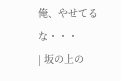俺、やせてるな・・・
| 坂の上の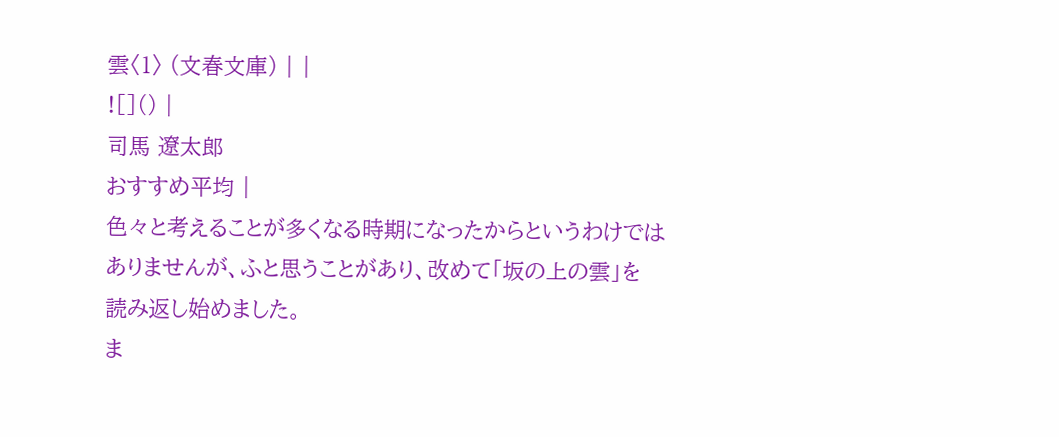雲〈1〉 (文春文庫) | |
![]() |
司馬 遼太郎
おすすめ平均 |
色々と考えることが多くなる時期になったからというわけでは
ありませんが、ふと思うことがあり、改めて「坂の上の雲」を
読み返し始めました。
ま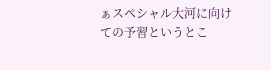ぁスペシャル大河に向けての予習というとこ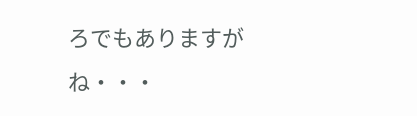ろでもありますがね・・・